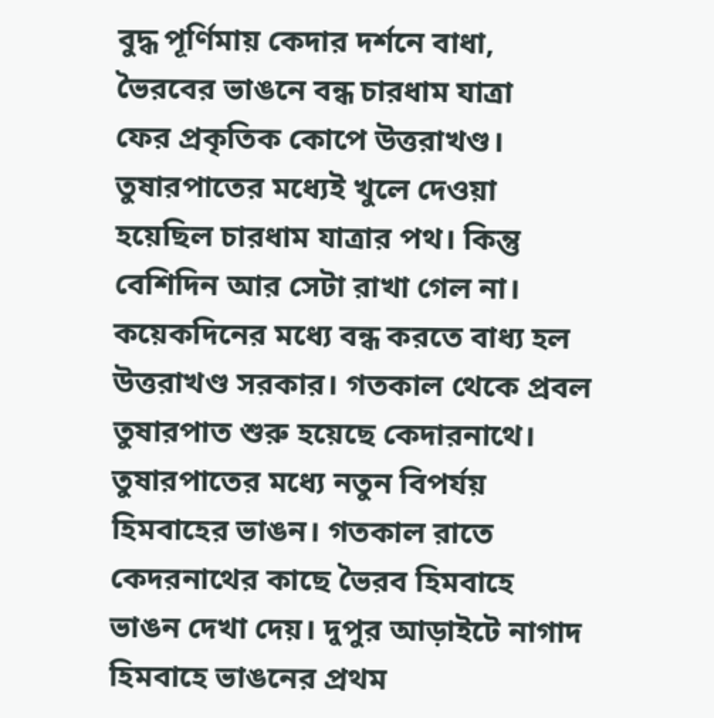বুদ্ধ পূর্ণিমায় কেদার দর্শনে বাধা, ভৈরবের ভাঙনে বন্ধ চারধাম যাত্রা
ফের প্রকৃতিক কোপে উত্তরাখণ্ড। তুষারপাতের মধ্যেই খুলে দেওয়া হয়েছিল চারধাম যাত্রার পথ। কিন্তু বেশিদিন আর সেটা রাখা গেল না। কয়েকদিনের মধ্যে বন্ধ করতে বাধ্য হল উত্তরাখণ্ড সরকার। গতকাল থেকে প্রবল তুষারপাত শুরু হয়েছে কেদারনাথে।
তুষারপাতের মধ্যে নতুন বিপর্যয় হিমবাহের ভাঙন। গতকাল রাতে কেদরনাথের কাছে ভৈরব হিমবাহে ভাঙন দেখা দেয়। দুপুর আড়াইটে নাগাদ হিমবাহে ভাঙনের প্রথম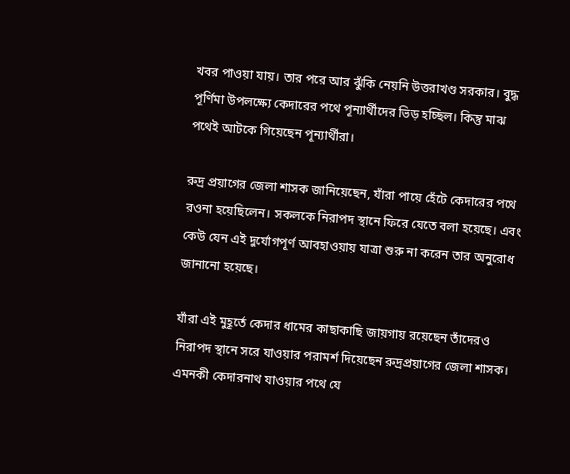খবর পাওয়া যায়। তার পরে আর ঝুঁকি নেয়নি উত্তরাখণ্ড সরকার। বুদ্ধ পূর্ণিমা উপলক্ষ্যে কেদারের পথে পূন্যার্থীদের ভিড় হচ্ছিল। কিন্তু মাঝ পথেই আটকে গিয়েছেন পূন্যার্থীরা।

রুদ্র প্রয়াগের জেলা শাসক জানিয়েছেন, যাঁরা পায়ে হেঁটে কেদারের পথে রওনা হয়েছিলেন। সকলকে নিরাপদ স্থানে ফিরে যেতে বলা হয়েছে। এবং কেউ যেন এই দুর্যোগপূর্ণ আবহাওয়ায় যাত্রা শুরু না করেন তার অনুরোধ জানানো হয়েছে।

যাঁরা এই মুহূর্তে কেদার ধামের কাছাকাছি জায়গায় রয়েছেন তাঁদেরও নিরাপদ স্থানে সরে যাওয়ার পরামর্শ দিয়েছেন রুদ্রপ্রয়াগের জেলা শাসক। এমনকী কেদারনাথ যাওয়ার পথে যে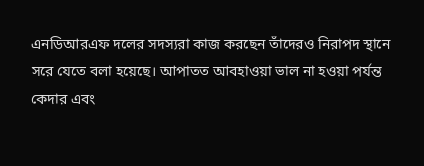এনডিআরএফ দলের সদস্যরা কাজ করছেন তাঁদেরও নিরাপদ স্থানে সরে যেতে বলা হয়েছে। আপাতত আবহাওয়া ভাল না হওয়া পর্যন্ত কেদার এবং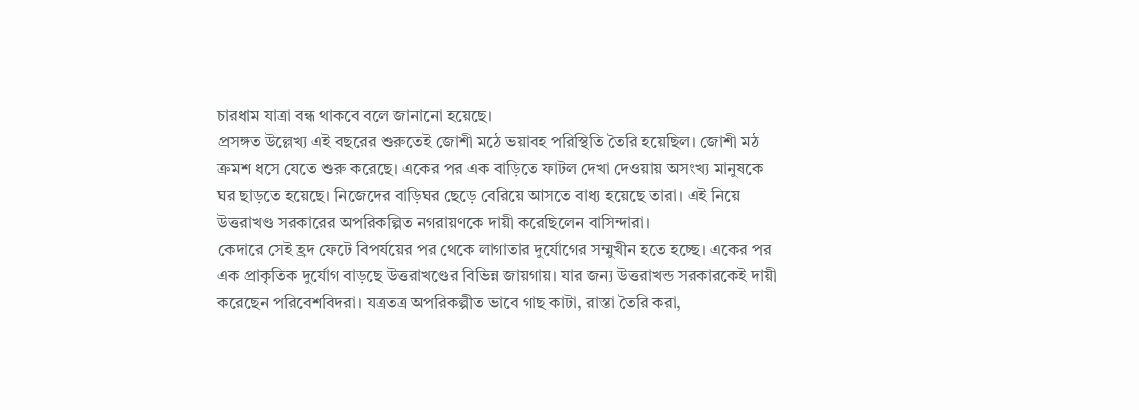চারধাম যাত্রা বন্ধ থাকবে বলে জানানো হয়েছে।
প্রসঙ্গত উল্লেখ্য এই বছরের শুরুতেই জোশী মঠে ভয়াবহ পরিস্থিতি তৈরি হয়েছিল। জোশী মঠ ক্রমশ ধসে যেতে শুরু করেছে। একের পর এক বাড়িতে ফাটল দেখা দেওয়ায় অসংখ্য মানুষকে ঘর ছাড়তে হয়েছে। নিজেদের বাড়িঘর ছেড়ে বেরিয়ে আসতে বাধ্য হয়েছে তারা। এই নিয়ে উত্তরাখণ্ড সরকারের অপরিকল্পিত নগরায়ণকে দায়ী করেছিলেন বাসিন্দারা।
কেদারে সেই হ্রদ ফেটে বিপর্যয়ের পর থেকে লাগাতার দুর্যোগের সম্মুখীন হতে হচ্ছে। একের পর এক প্রাকৃতিক দুর্যোগ বাড়ছে উত্তরাখণ্ডের বিভিন্ন জায়গায়। যার জন্য উত্তরাখন্ড সরকারকেই দায়ী করেছেন পরিবেশবিদরা। যত্রতত্র অপরিকল্পীত ভাবে গাছ কাটা, রাস্তা তৈরি করা,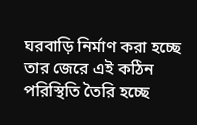ঘরবাড়ি নির্মাণ করা হচ্ছে তার জেরে এই কঠিন পরিস্থিতি তৈরি হচ্ছে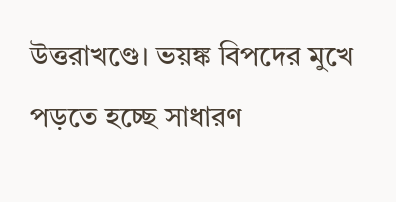উত্তরাখণ্ডে। ভয়ঙ্ক বিপদের মুখে পড়তে হচ্ছে সাধারণ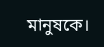মানুষকে।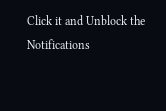Click it and Unblock the Notifications